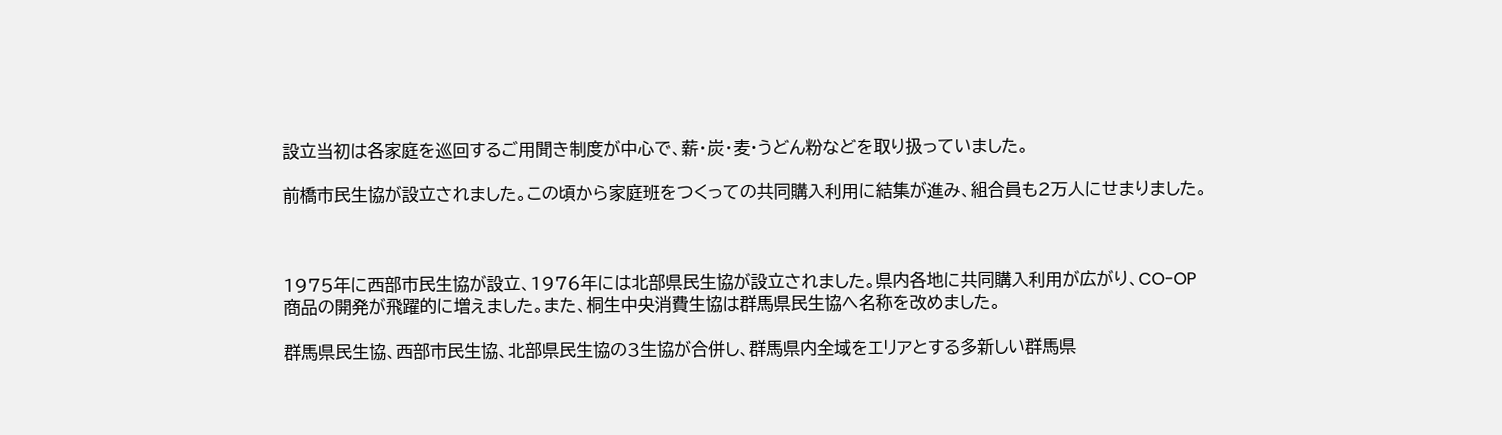設立当初は各家庭を巡回するご用聞き制度が中心で、薪・炭・麦·うどん粉などを取り扱っていました。

前橋市民生協が設立されました。この頃から家庭班をつくっての共同購入利用に結集が進み、組合員も2万人にせまりました。



1975年に西部市民生協が設立、1976年には北部県民生協が設立されました。県内各地に共同購入利用が広がり、CO-OP商品の開発が飛躍的に増えました。また、桐生中央消費生協は群馬県民生協へ名称を改めました。

群馬県民生協、西部市民生協、北部県民生協の3生協が合併し、群馬県内全域をエリアとする多新しい群馬県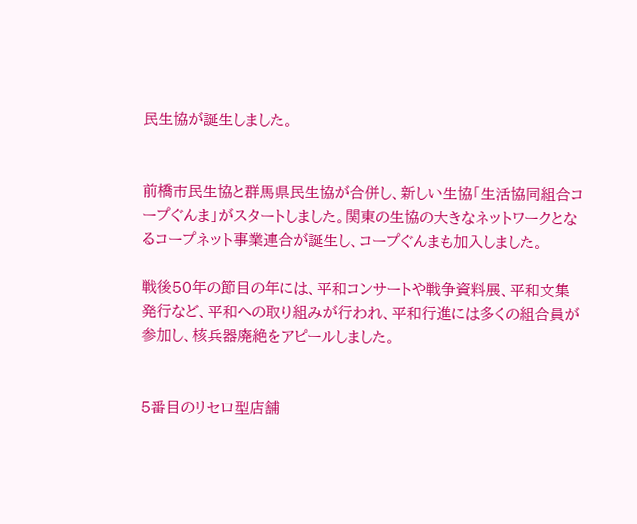民生協が誕生しました。


前橋市民生協と群馬県民生協が合併し、新しい生協「生活協同組合コープぐんま」がスタートしました。関東の生協の大きなネットワークとなるコープネット事業連合が誕生し、コープぐんまも加入しました。

戦後50年の節目の年には、平和コンサートや戦争資料展、平和文集発行など、平和への取り組みが行われ、平和行進には多くの組合員が参加し、核兵器廃絶をアピールしました。


5番目のリセロ型店舗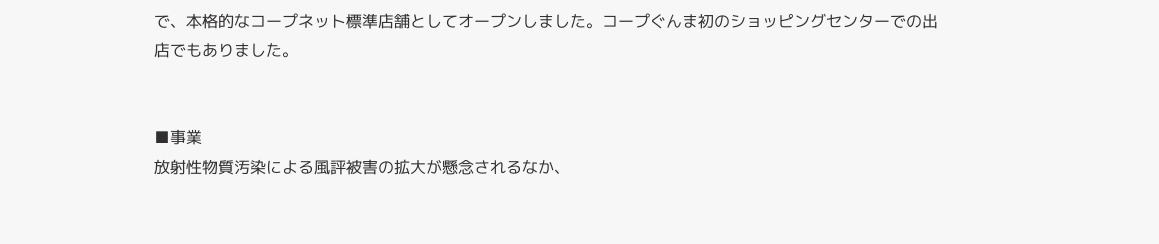で、本格的なコープネット標準店舗としてオープンしました。コープぐんま初のショッピングセンターでの出店でもありました。


■事業
放射性物質汚染による風評被害の拡大が懸念されるなか、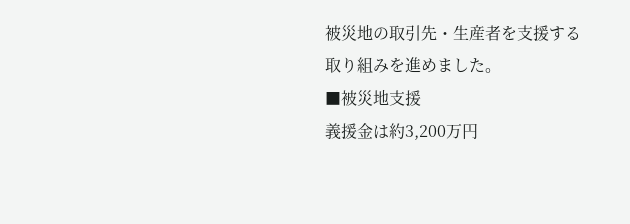被災地の取引先・生産者を支援する取り組みを進めました。
■被災地支援
義援金は約3,200万円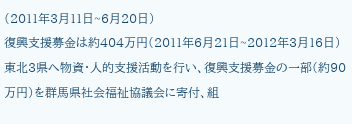(2011年3月11日~6月20日)
復興支援募金は約404万円(2011年6月21日~2012年3月16日)
東北3県へ物資・人的支援活動を行い、復興支援募金の一部(約90万円)を群馬県社会福祉協議会に寄付、組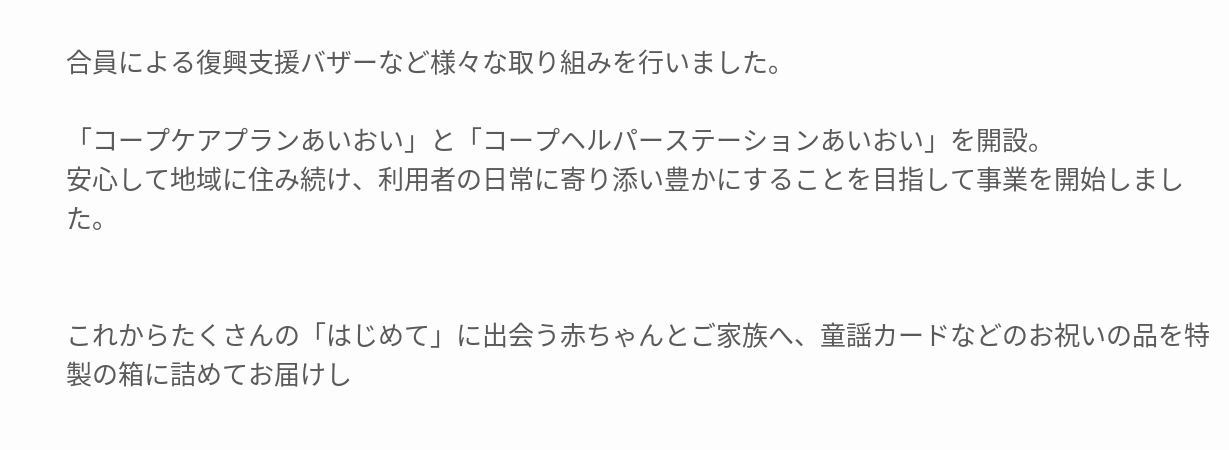合員による復興支援バザーなど様々な取り組みを行いました。

「コープケアプランあいおい」と「コープヘルパーステーションあいおい」を開設。
安心して地域に住み続け、利用者の日常に寄り添い豊かにすることを目指して事業を開始しました。


これからたくさんの「はじめて」に出会う赤ちゃんとご家族へ、童謡カードなどのお祝いの品を特製の箱に詰めてお届けし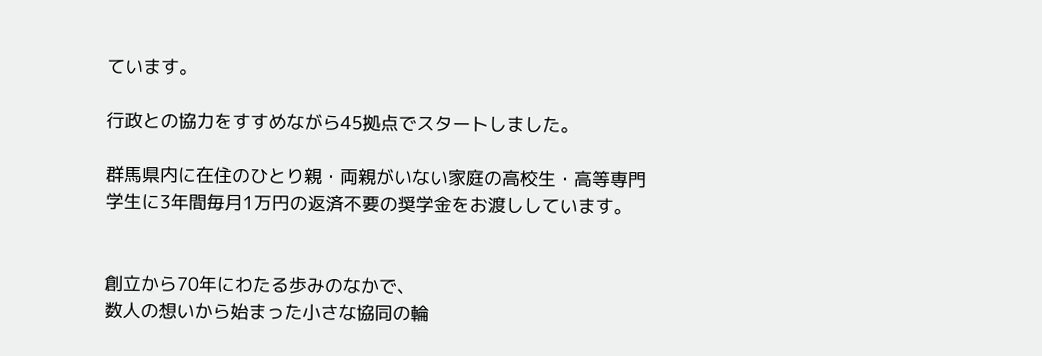ています。

行政との協力をすすめながら45拠点でスタートしました。

群馬県内に在住のひとり親・両親がいない家庭の高校生・高等専門学生に3年間毎月1万円の返済不要の奨学金をお渡ししています。


創立から70年にわたる歩みのなかで、
数人の想いから始まった小さな協同の輪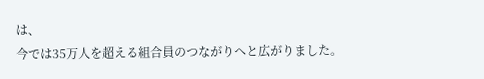は、
今では35万人を超える組合員のつながりへと広がりました。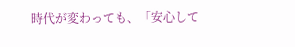時代が変わっても、「安心して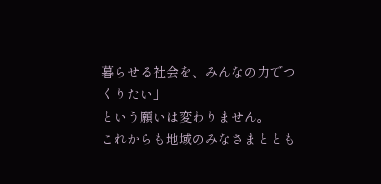暮らせる社会を、みんなの力でつくりたい」
という願いは変わりません。
これからも地域のみなさまととも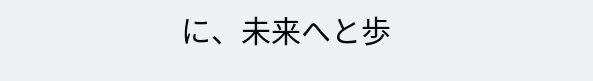に、未来へと歩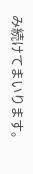み続けてまいります。